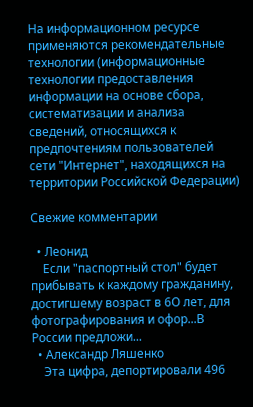На информационном ресурсе применяются рекомендательные технологии (информационные технологии предоставления информации на основе сбора, систематизации и анализа сведений, относящихся к предпочтениям пользователей сети "Интернет", находящихся на территории Российской Федерации)

Свежие комментарии

  • Леонид
    Если "паспортный стол" будет прибывать к каждому гражданину, достигшему возраст в 6О лет, для фотографирования и офор...В России предложи...
  • Александр Ляшенко
    Эта цифра, депортировали 496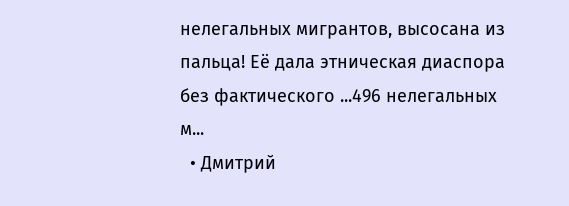нелегальных мигрантов, высосана из пальца! Её дала этническая диаспора без фактического ...496 нелегальных м...
  • Дмитрий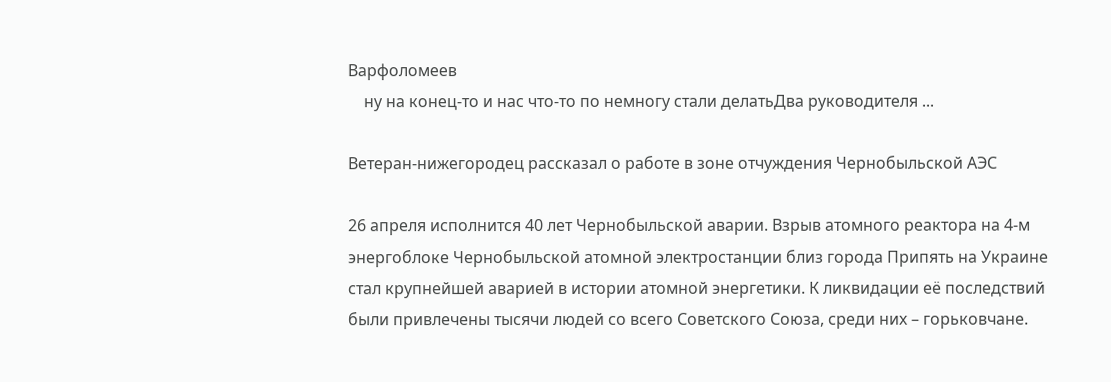Варфоломеев
    ну на конец-то и нас что-то по немногу стали делатьДва руководителя ...

Ветеран-нижегородец рассказал о работе в зоне отчуждения Чернобыльской АЭС

26 апреля исполнится 40 лет Чернобыльской аварии. Взрыв атомного реактора на 4‑м энергоблоке Чернобыльской атомной электростанции близ города Припять на Украине стал крупнейшей аварией в истории атомной энергетики. К ликвидации её последствий были привлечены тысячи людей со всего Советского Союза, среди них – горьковчане.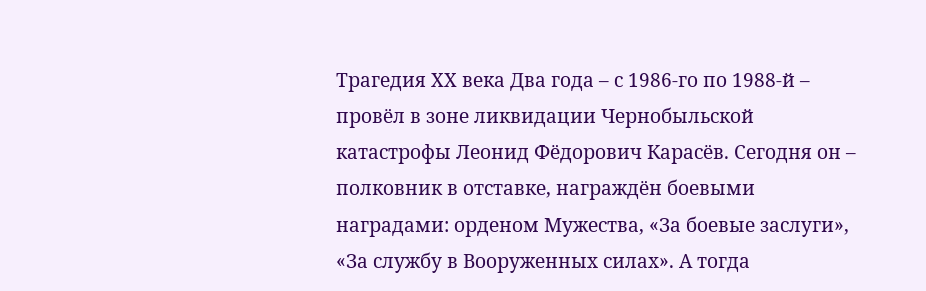Трагедия ХХ века Два года – с 1986-го по 1988‑й – провёл в зоне ликвидации Чернобыльской катастрофы Леонид Фёдорович Карасёв. Сегодня он – полковник в отставке, награждён боевыми наградами: орденом Мужества, «За боевые заслуги», «За службу в Вооруженных силах». А тогда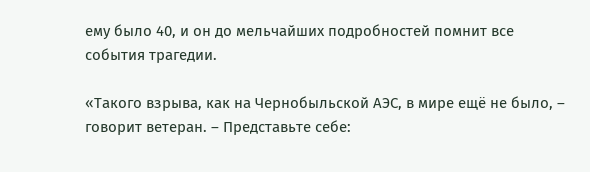ему было 40, и он до мельчайших подробностей помнит все события трагедии.

«Такого взрыва, как на Чернобыльской АЭС, в мире ещё не было, – говорит ветеран. – Представьте себе: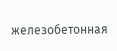железобетонная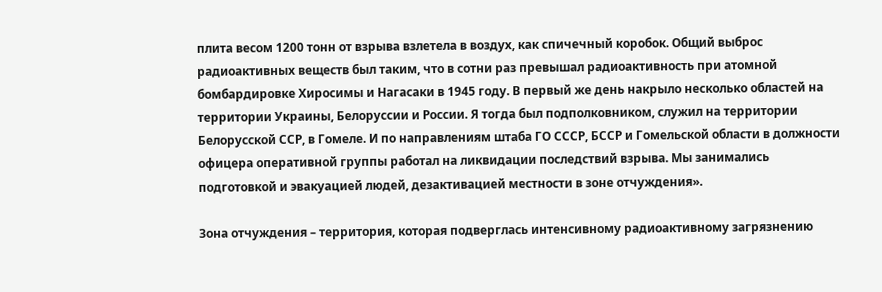плита весом 1200 тонн от взрыва взлетела в воздух, как спичечный коробок. Общий выброс радиоактивных веществ был таким, что в сотни раз превышал радиоактивность при атомной бомбардировке Хиросимы и Нагасаки в 1945 году. В первый же день накрыло несколько областей на территории Украины, Белоруссии и России. Я тогда был подполковником, служил на территории Белорусской ССР, в Гомеле. И по направлениям штаба ГО СССР, БССР и Гомельской области в должности офицера оперативной группы работал на ликвидации последствий взрыва. Мы занимались подготовкой и эвакуацией людей, дезактивацией местности в зоне отчуждения».

Зона отчуждения – территория, которая подверглась интенсивному радиоактивному загрязнению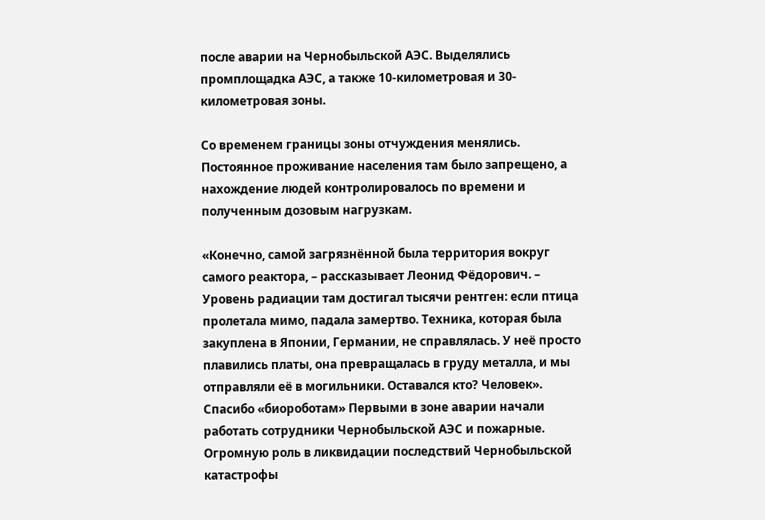после аварии на Чернобыльской АЭС. Выделялись промплощадка АЭС, а также 10-километровая и 30-километровая зоны.

Со временем границы зоны отчуждения менялись. Постоянное проживание населения там было запрещено, а нахождение людей контролировалось по времени и полученным дозовым нагрузкам.

«Конечно, самой загрязнённой была территория вокруг самого реактора, – рассказывает Леонид Фёдорович. – Уровень радиации там достигал тысячи рентген: если птица пролетала мимо, падала замертво. Техника, которая была закуплена в Японии, Германии, не справлялась. У неё просто плавились платы, она превращалась в груду металла, и мы отправляли её в могильники. Оставался кто? Человек». Спасибо «биороботам» Первыми в зоне аварии начали работать сотрудники Чернобыльской АЭС и пожарные. Огромную роль в ликвидации последствий Чернобыльской катастрофы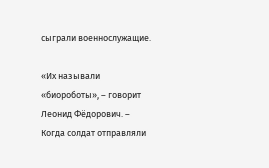сыграли военнослужащие.

«Их называли «биороботы», – говорит Леонид Фёдорович. – Когда солдат отправляли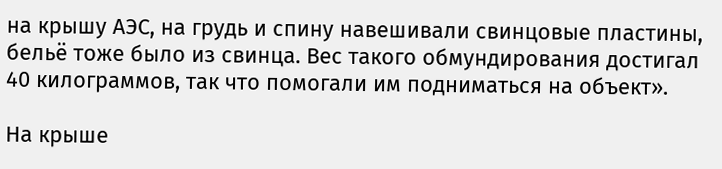на крышу АЭС, на грудь и спину навешивали свинцовые пластины, бельё тоже было из свинца. Вес такого обмундирования достигал 40 килограммов, так что помогали им подниматься на объект».

На крыше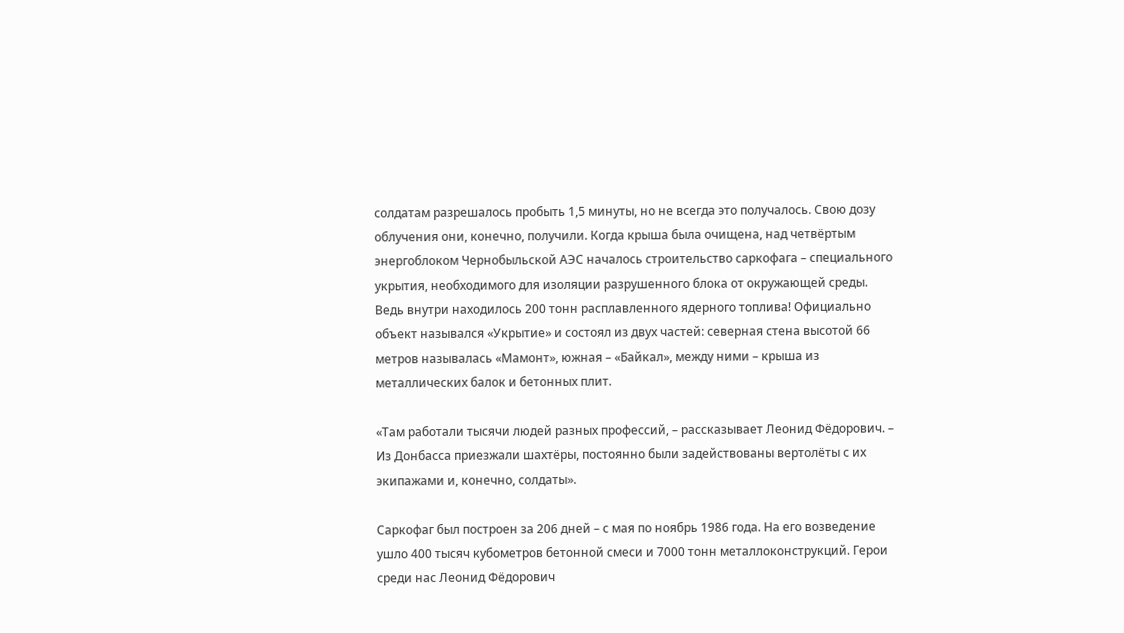солдатам разрешалось пробыть 1,5 минуты, но не всегда это получалось. Свою дозу облучения они, конечно, получили. Когда крыша была очищена, над четвёртым энергоблоком Чернобыльской АЭС началось строительство саркофага – специального укрытия, необходимого для изоляции разрушенного блока от окружающей среды. Ведь внутри находилось 200 тонн расплавленного ядерного топлива! Официально объект назывался «Укрытие» и состоял из двух частей: северная стена высотой 66 метров называлась «Мамонт», южная – «Байкал», между ними – крыша из металлических балок и бетонных плит.

«Там работали тысячи людей разных профессий, – рассказывает Леонид Фёдорович. – Из Донбасса приезжали шахтёры, постоянно были задействованы вертолёты с их экипажами и, конечно, солдаты».

Саркофаг был построен за 206 дней – с мая по ноябрь 1986 года. На его возведение ушло 400 тысяч кубометров бетонной смеси и 7000 тонн металлоконструкций. Герои среди нас Леонид Фёдорович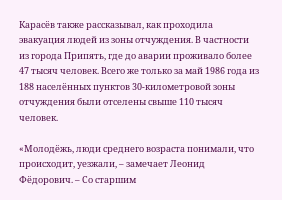Карасёв также рассказывал, как проходила эвакуация людей из зоны отчуждения. В частности из города Припять, где до аварии проживало более 47 тысяч человек. Всего же только за май 1986 года из 188 населённых пунктов 30-километровой зоны отчуждения были отселены свыше 110 тысяч человек.

«Молодёжь, люди среднего возраста понимали, что происходит, уезжали, – замечает Леонид Фёдорович. – Со старшим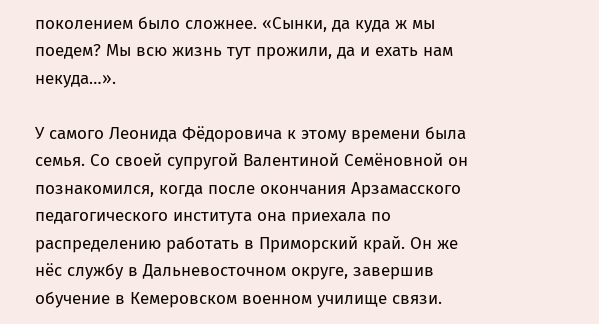поколением было сложнее. «Сынки, да куда ж мы поедем? Мы всю жизнь тут прожили, да и ехать нам некуда…».

У самого Леонида Фёдоровича к этому времени была семья. Со своей супругой Валентиной Семёновной он познакомился, когда после окончания Арзамасского педагогического института она приехала по распределению работать в Приморский край. Он же нёс службу в Дальневосточном округе, завершив обучение в Кемеровском военном училище связи.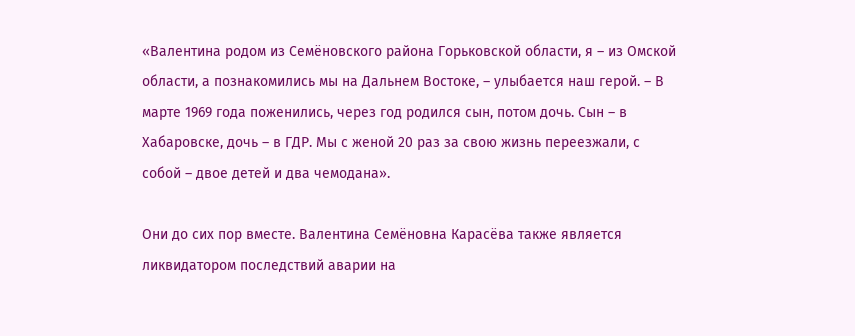«Валентина родом из Семёновского района Горьковской области, я – из Омской области, а познакомились мы на Дальнем Востоке, – улыбается наш герой. – В марте 1969 года поженились, через год родился сын, потом дочь. Сын – в Хабаровске, дочь – в ГДР. Мы с женой 20 раз за свою жизнь переезжали, с собой – двое детей и два чемодана».

Они до сих пор вместе. Валентина Семёновна Карасёва также является ликвидатором последствий аварии на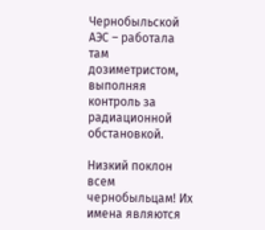Чернобыльской АЭС – работала там дозиметристом, выполняя контроль за радиационной обстановкой.

Низкий поклон всем чернобыльцам! Их имена являются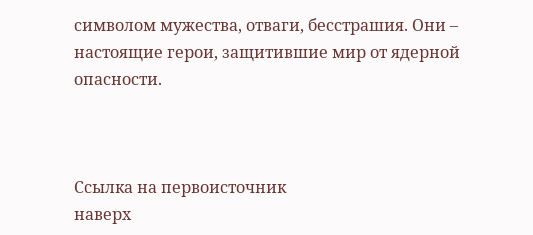символом мужества, отваги, бесстрашия. Они – настоящие герои, защитившие мир от ядерной опасности.



Ссылка на первоисточник
наверх